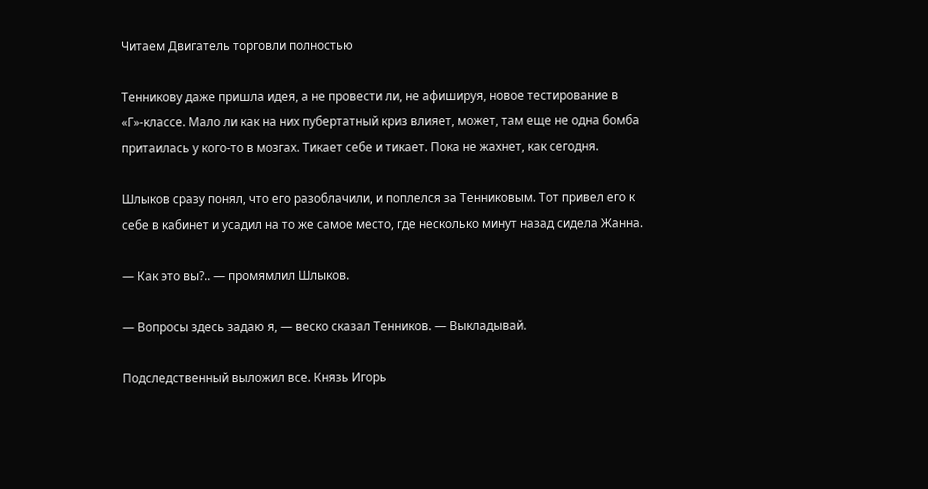Читаем Двигатель торговли полностью

Тенникову даже пришла идея, а не провести ли, не афишируя, новое тестирование в «Г»-классе. Мало ли как на них пубертатный криз влияет, может, там еще не одна бомба притаилась у кого-то в мозгах. Тикает себе и тикает. Пока не жахнет, как сегодня.

Шлыков сразу понял, что его разоблачили, и поплелся за Тенниковым. Тот привел его к себе в кабинет и усадил на то же самое место, где несколько минут назад сидела Жанна.

— Как это вы?.. — промямлил Шлыков.

— Вопросы здесь задаю я, — веско сказал Тенников. — Выкладывай.

Подследственный выложил все. Князь Игорь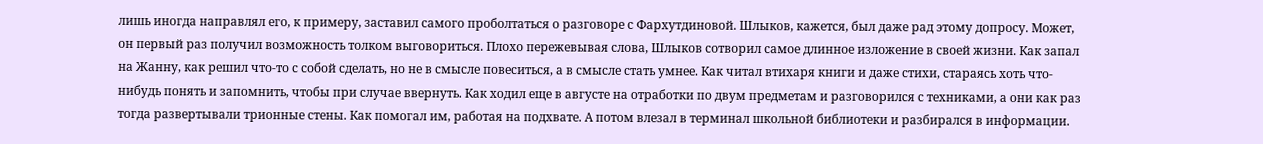лишь иногда направлял его, к примеру, заставил самого проболтаться о разговоре с Фархутдиновой. Шлыков, кажется, был даже рад этому допросу. Может, он первый раз получил возможность толком выговориться. Плохо пережевывая слова, Шлыков сотворил самое длинное изложение в своей жизни. Как запал на Жанну, как решил что-то с собой сделать, но не в смысле повеситься, а в смысле стать умнее. Как читал втихаря книги и даже стихи, стараясь хоть что-нибудь понять и запомнить, чтобы при случае ввернуть. Как ходил еще в августе на отработки по двум предметам и разговорился с техниками, а они как раз тогда развертывали трионные стены. Как помогал им, работая на подхвате. А потом влезал в терминал школьной библиотеки и разбирался в информации.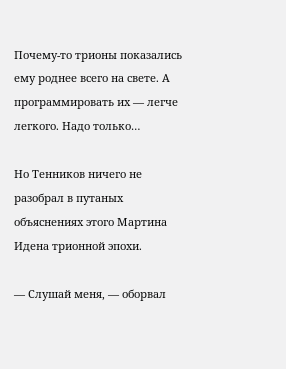Почему-то трионы показались ему роднее всего на свете. А программировать их — легче легкого. Надо только…

Но Тенников ничего не разобрал в путаных объяснениях этого Мартина Идена трионной эпохи.

— Слушай меня, — оборвал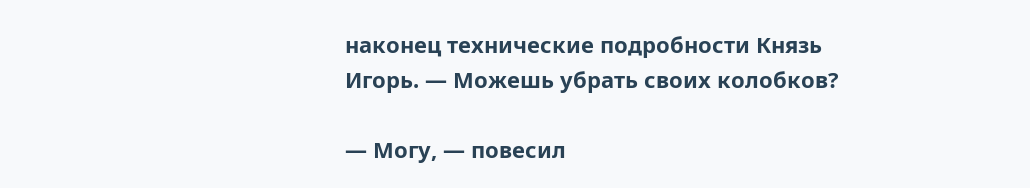наконец технические подробности Князь Игорь. — Можешь убрать своих колобков?

— Могу, — повесил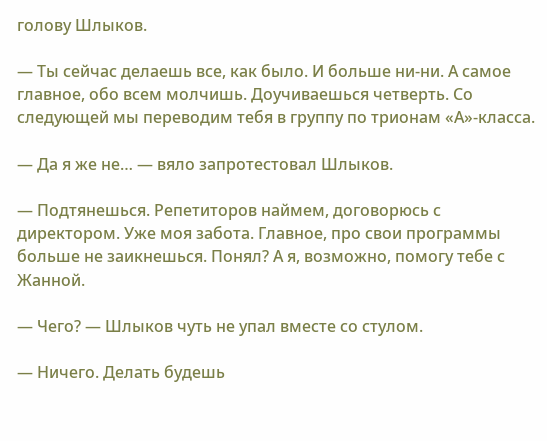голову Шлыков.

— Ты сейчас делаешь все, как было. И больше ни-ни. А самое главное, обо всем молчишь. Доучиваешься четверть. Со следующей мы переводим тебя в группу по трионам «А»-класса.

— Да я же не… — вяло запротестовал Шлыков.

— Подтянешься. Репетиторов наймем, договорюсь с директором. Уже моя забота. Главное, про свои программы больше не заикнешься. Понял? А я, возможно, помогу тебе с Жанной.

— Чего? — Шлыков чуть не упал вместе со стулом.

— Ничего. Делать будешь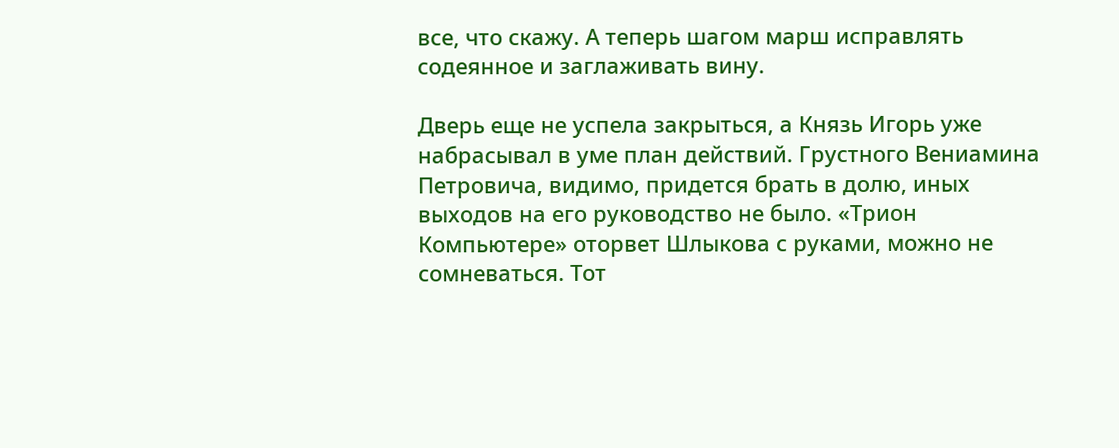все, что скажу. А теперь шагом марш исправлять содеянное и заглаживать вину.

Дверь еще не успела закрыться, а Князь Игорь уже набрасывал в уме план действий. Грустного Вениамина Петровича, видимо, придется брать в долю, иных выходов на его руководство не было. «Трион Компьютере» оторвет Шлыкова с руками, можно не сомневаться. Тот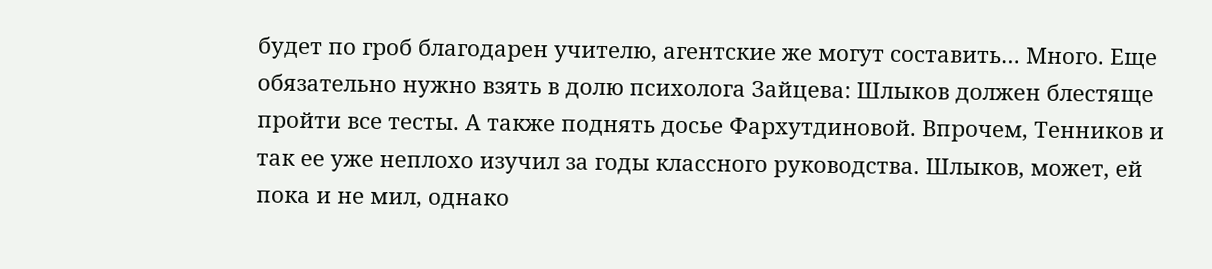будет по гроб благодарен учителю, агентские же могут составить… Много. Еще обязательно нужно взять в долю психолога Зайцева: Шлыков должен блестяще пройти все тесты. А также поднять досье Фархутдиновой. Впрочем, Тенников и так ее уже неплохо изучил за годы классного руководства. Шлыков, может, ей пока и не мил, однако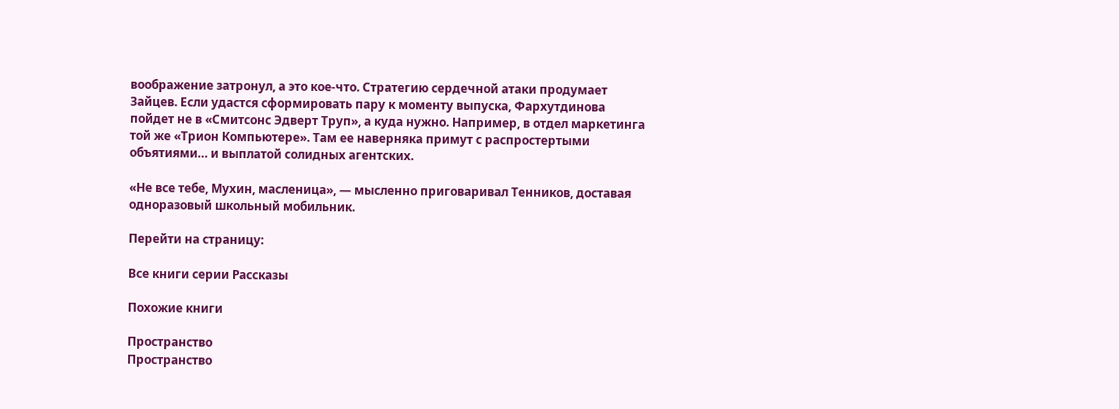воображение затронул, а это кое-что. Стратегию сердечной атаки продумает Зайцев. Если удастся сформировать пару к моменту выпуска, Фархутдинова пойдет не в «Смитсонс Эдверт Труп», а куда нужно. Например, в отдел маркетинга той же «Трион Компьютере». Там ее наверняка примут с распростертыми объятиями… и выплатой солидных агентских.

«Не все тебе, Мухин, масленица», — мысленно приговаривал Тенников, доставая одноразовый школьный мобильник.

Перейти на страницу:

Все книги серии Рассказы

Похожие книги

Пространство
Пространство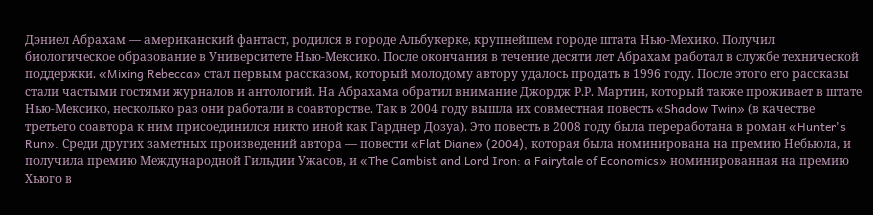Дэниел Абрахам — американский фантаст, родился в городе Альбукерке, крупнейшем городе штата Нью-Мехико. Получил биологическое образование в Университете Нью-Мексико. После окончания в течение десяти лет Абрахам работал в службе технической поддержки. «Mixing Rebecca» стал первым рассказом, который молодому автору удалось продать в 1996 году. После этого его рассказы стали частыми гостями журналов и антологий. На Абрахама обратил внимание Джордж Р.Р. Мартин, который также проживает в штате Нью-Мексико, несколько раз они работали в соавторстве. Так в 2004 году вышла их совместная повесть «Shadow Twin» (в качестве третьего соавтора к ним присоединился никто иной как Гарднер Дозуа). Это повесть в 2008 году была переработана в роман «Hunter's Run». Среди других заметных произведений автора — повести «Flat Diane» (2004), которая была номинирована на премию Небьюла, и получила премию Международной Гильдии Ужасов, и «The Cambist and Lord Iron: a Fairytale of Economics» номинированная на премию Хьюго в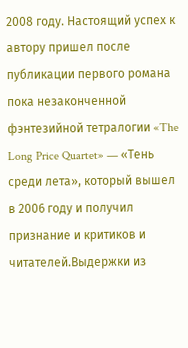2008 году. Настоящий успех к автору пришел после публикации первого романа пока незаконченной фэнтезийной тетралогии «The Long Price Quartet» — «Тень среди лета», который вышел в 2006 году и получил признание и критиков и читателей.Выдержки из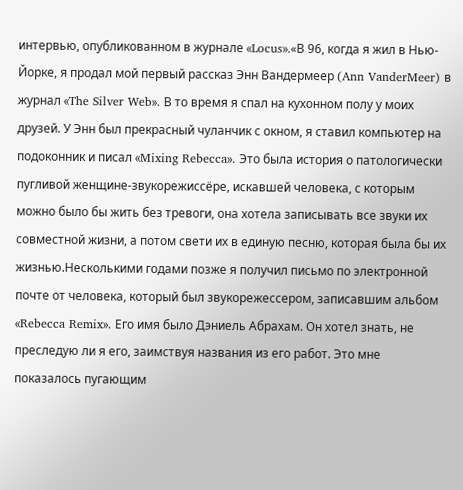интервью, опубликованном в журнале «Locus».«В 96, когда я жил в Нью-Йорке, я продал мой первый рассказ Энн Вандермеер (Ann VanderMeer) в журнал «The Silver Web». В то время я спал на кухонном полу у моих друзей. У Энн был прекрасный чуланчик с окном, я ставил компьютер на подоконник и писал «Mixing Rebecca». Это была история о патологически пугливой женщине-звукорежиссёре, искавшей человека, с которым можно было бы жить без тревоги, она хотела записывать все звуки их совместной жизни, а потом свети их в единую песню, которая была бы их жизнью.Несколькими годами позже я получил письмо по электронной почте от человека, который был звукорежессером, записавшим альбом «Rebecca Remix». Его имя было Дэниель Абрахам. Он хотел знать, не преследую ли я его, заимствуя названия из его работ. Это мне показалось пугающим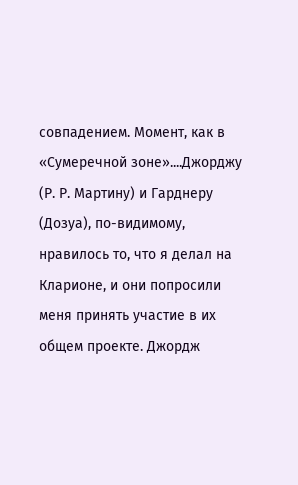совпадением. Момент, как в «Сумеречной зоне»....Джорджу (Р. Р. Мартину) и Гарднеру (Дозуа), по-видимому, нравилось то, что я делал на Кларионе, и они попросили меня принять участие в их общем проекте. Джордж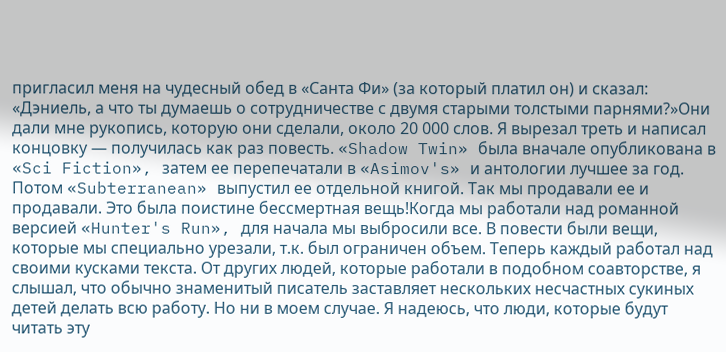пригласил меня на чудесный обед в «Санта Фи» (за который платил он) и сказал: «Дэниель, а что ты думаешь о сотрудничестве с двумя старыми толстыми парнями?»Они дали мне рукопись, которую они сделали, около 20 000 слов. Я вырезал треть и написал концовку — получилась как раз повесть. «Shadow Twin» была вначале опубликована в «Sci Fiction», затем ее перепечатали в «Asimov's» и антологии лучшее за год. Потом «Subterranean» выпустил ее отдельной книгой. Так мы продавали ее и продавали. Это была поистине бессмертная вещь!Когда мы работали над романной версией «Hunter's Run», для начала мы выбросили все. В повести были вещи, которые мы специально урезали, т.к. был ограничен объем. Теперь каждый работал над своими кусками текста. От других людей, которые работали в подобном соавторстве, я слышал, что обычно знаменитый писатель заставляет нескольких несчастных сукиных детей делать всю работу. Но ни в моем случае. Я надеюсь, что люди, которые будут читать эту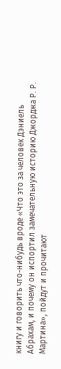книгу и говорить что-нибудь вроде «Что это за человек Дэниель Абрахам, и почему он испортил замечательную историю Джорджа Р. Р. Мартина», пойдут и прочитают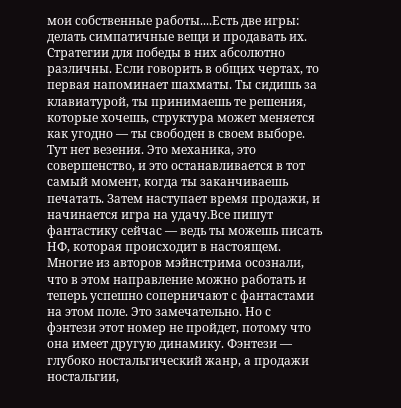мои собственные работы....Есть две игры: делать симпатичные вещи и продавать их. Стратегии для победы в них абсолютно различны. Если говорить в общих чертах, то первая напоминает шахматы. Ты сидишь за клавиатурой, ты принимаешь те решения, которые хочешь, структура может меняется как угодно — ты свободен в своем выборе. Тут нет везения. Это механика, это совершенство, и это останавливается в тот самый момент, когда ты заканчиваешь печатать. Затем наступает время продажи, и начинается игра на удачу.Все пишут фантастику сейчас — ведь ты можешь писать НФ, которая происходит в настоящем. Многие из авторов мэйнстрима осознали, что в этом направление можно работать и теперь успешно соперничают с фантастами на этом поле. Это замечательно. Но с фэнтези этот номер не пройдет, потому что она имеет другую динамику. Фэнтези — глубоко ностальгический жанр, а продажи ностальгии,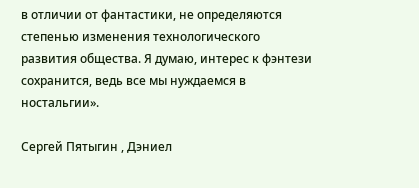в отличии от фантастики, не определяются степенью изменения технологического развития общества. Я думаю, интерес к фэнтези сохранится, ведь все мы нуждаемся в ностальгии».

Сергей Пятыгин , Дэниел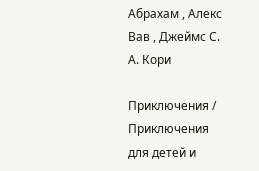Абрахам , Алекс Вав , Джеймс С. А. Кори

Приключения / Приключения для детей и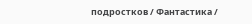подростков / Фантастика /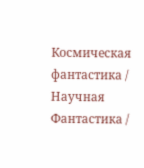Космическая фантастика / Научная Фантастика /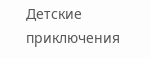Детские приключения